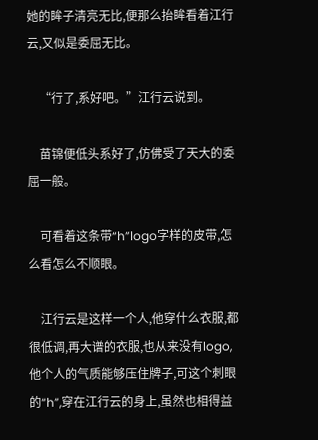她的眸子清亮无比,便那么抬眸看着江行云,又似是委屈无比。

    “行了,系好吧。”江行云说到。

    苗锦便低头系好了,仿佛受了天大的委屈一般。

    可看着这条带“h”logo字样的皮带,怎么看怎么不顺眼。

    江行云是这样一个人,他穿什么衣服,都很低调,再大谱的衣服,也从来没有logo,他个人的气质能够压住牌子,可这个刺眼的“h”,穿在江行云的身上,虽然也相得益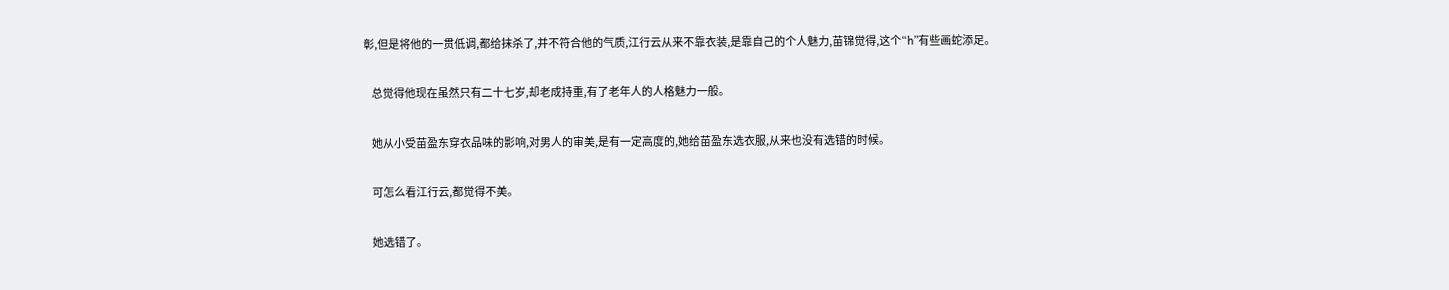彰,但是将他的一贯低调,都给抹杀了,并不符合他的气质,江行云从来不靠衣装,是靠自己的个人魅力,苗锦觉得,这个“h”有些画蛇添足。

    总觉得他现在虽然只有二十七岁,却老成持重,有了老年人的人格魅力一般。

    她从小受苗盈东穿衣品味的影响,对男人的审美,是有一定高度的,她给苗盈东选衣服,从来也没有选错的时候。

    可怎么看江行云,都觉得不美。

    她选错了。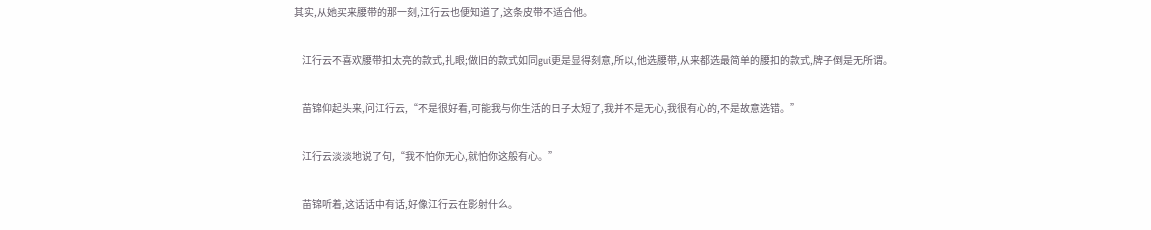其实,从她买来腰带的那一刻,江行云也便知道了,这条皮带不适合他。

    江行云不喜欢腰带扣太亮的款式,扎眼;做旧的款式如同gui更是显得刻意,所以,他选腰带,从来都选最简单的腰扣的款式,牌子倒是无所谓。

    苗锦仰起头来,问江行云,“不是很好看,可能我与你生活的日子太短了,我并不是无心,我很有心的,不是故意选错。”

    江行云淡淡地说了句,“我不怕你无心,就怕你这般有心。”

    苗锦听着,这话话中有话,好像江行云在影射什么。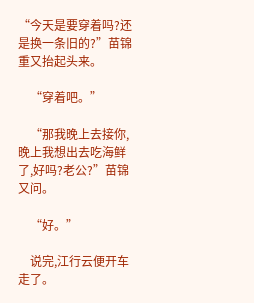“今天是要穿着吗?还是换一条旧的?”苗锦重又抬起头来。

    “穿着吧。”

    “那我晚上去接你,晚上我想出去吃海鲜了,好吗?老公?”苗锦又问。

    “好。”

    说完,江行云便开车走了。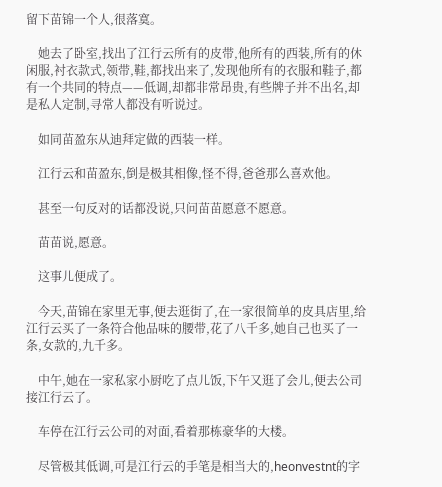留下苗锦一个人,很落寞。

    她去了卧室,找出了江行云所有的皮带,他所有的西装,所有的休闲服,衬衣款式,领带,鞋,都找出来了,发现他所有的衣服和鞋子,都有一个共同的特点——低调,却都非常昂贵,有些牌子并不出名,却是私人定制,寻常人都没有听说过。

    如同苗盈东从迪拜定做的西装一样。

    江行云和苗盈东,倒是极其相像,怪不得,爸爸那么喜欢他。

    甚至一句反对的话都没说,只问苗苗愿意不愿意。

    苗苗说,愿意。

    这事儿便成了。

    今天,苗锦在家里无事,便去逛街了,在一家很简单的皮具店里,给江行云买了一条符合他品味的腰带,花了八千多,她自己也买了一条,女款的,九千多。

    中午,她在一家私家小厨吃了点儿饭,下午又逛了会儿,便去公司接江行云了。

    车停在江行云公司的对面,看着那栋豪华的大楼。

    尽管极其低调,可是江行云的手笔是相当大的,heonvestnt的字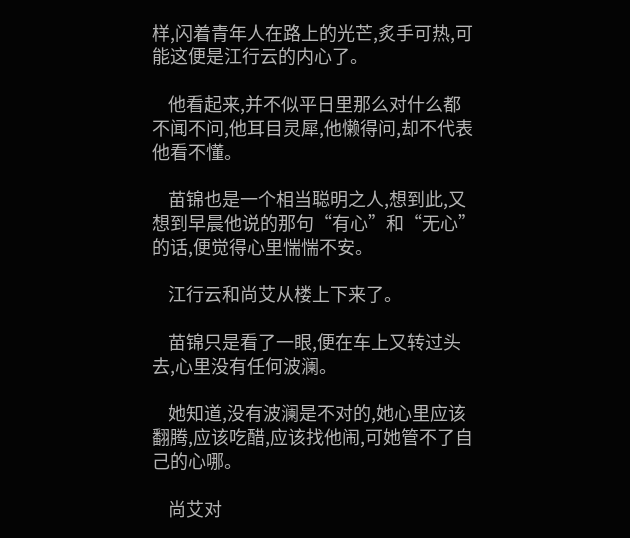样,闪着青年人在路上的光芒,炙手可热,可能这便是江行云的内心了。

    他看起来,并不似平日里那么对什么都不闻不问,他耳目灵犀,他懒得问,却不代表他看不懂。

    苗锦也是一个相当聪明之人,想到此,又想到早晨他说的那句“有心”和“无心”的话,便觉得心里惴惴不安。

    江行云和尚艾从楼上下来了。

    苗锦只是看了一眼,便在车上又转过头去,心里没有任何波澜。

    她知道,没有波澜是不对的,她心里应该翻腾,应该吃醋,应该找他闹,可她管不了自己的心哪。

    尚艾对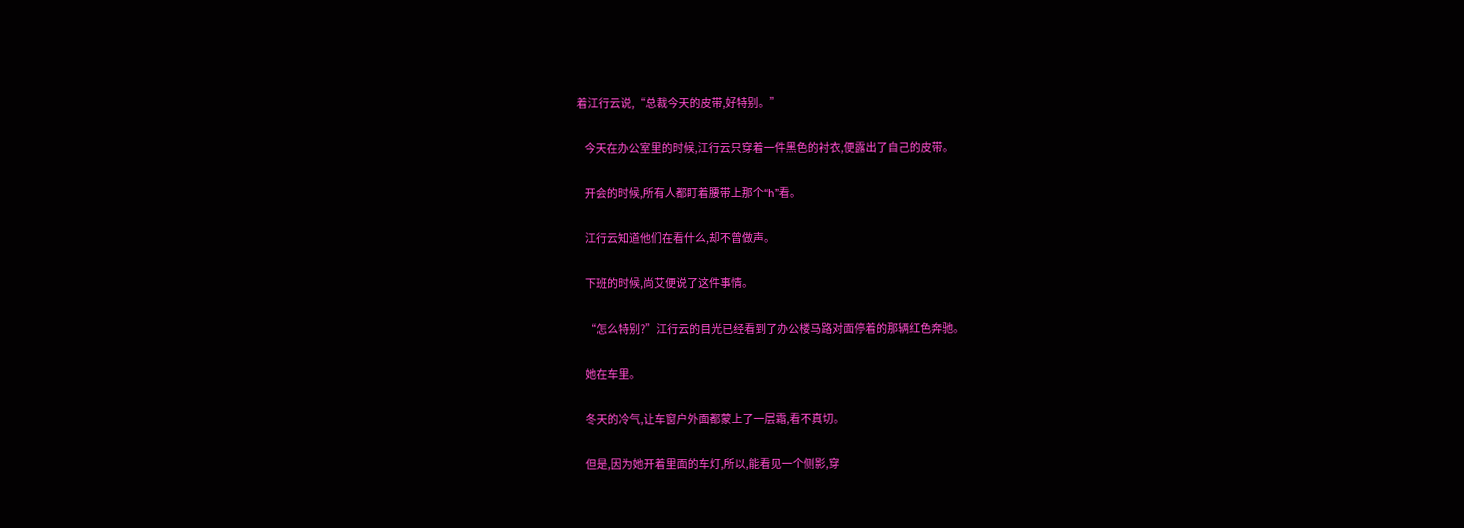着江行云说,“总裁今天的皮带,好特别。”

    今天在办公室里的时候,江行云只穿着一件黑色的衬衣,便露出了自己的皮带。

    开会的时候,所有人都盯着腰带上那个“h”看。

    江行云知道他们在看什么,却不曾做声。

    下班的时候,尚艾便说了这件事情。

    “怎么特别?”江行云的目光已经看到了办公楼马路对面停着的那辆红色奔驰。

    她在车里。

    冬天的冷气,让车窗户外面都蒙上了一层霜,看不真切。

    但是,因为她开着里面的车灯,所以,能看见一个侧影,穿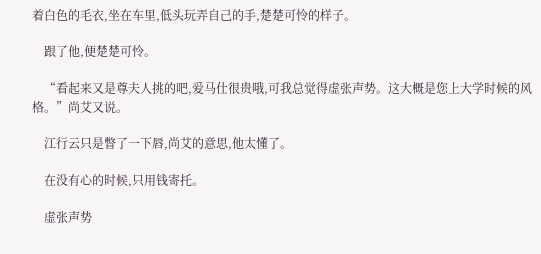着白色的毛衣,坐在车里,低头玩弄自己的手,楚楚可怜的样子。

    跟了他,便楚楚可怜。

    “看起来又是尊夫人挑的吧,爱马仕很贵哦,可我总觉得虚张声势。这大概是您上大学时候的风格。”尚艾又说。

    江行云只是瞥了一下唇,尚艾的意思,他太懂了。

    在没有心的时候,只用钱寄托。

    虚张声势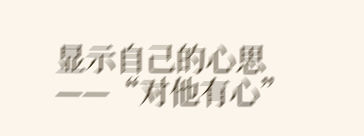显示自己的心思——“对他有心”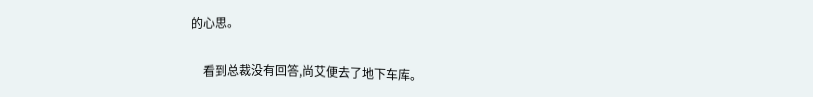的心思。

    看到总裁没有回答,尚艾便去了地下车库。